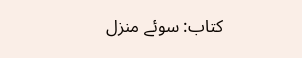کتاب: سوئے منزل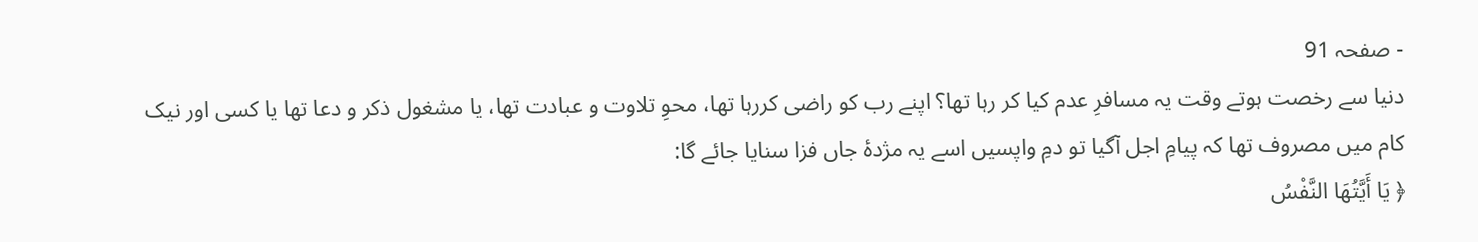- صفحہ 91
دنیا سے رخصت ہوتے وقت یہ مسافرِ عدم کیا کر رہا تھا؟ اپنے رب کو راضی کررہا تھا، محوِ تلاوت و عبادت تھا، یا مشغول ذکر و دعا تھا یا کسی اور نیک کام میں مصروف تھا کہ پیامِ اجل آگیا تو دمِ واپسیں اسے یہ مژدۂ جاں فزا سنایا جائے گا:
﴿ يَا أَيَّتُهَا النَّفْسُ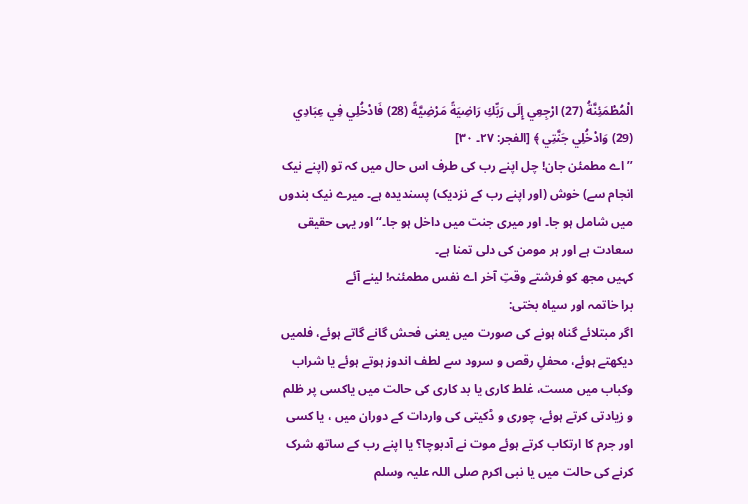الْمُطْمَئِنَّةُ (27) ارْجِعِي إِلَى رَبِّكِ رَاضِيَةً مَرْضِيَّةً (28) فَادْخُلِي فِي عِبَادِي (29) وَادْخُلِي جَنَّتِي ﴾ [الفجر: ۲۷۔ ۳۰]
’’اے مطمئن جان! چل اپنے رب کی طرف اس حال میں کہ تو (اپنے نیک انجام سے) خوش (اور اپنے رب کے نزدیک) پسندیدہ ہے۔ میرے نیک بندوں میں شامل ہو جا۔ اور میری جنت میں داخل ہو جا۔‘‘اور یہی حقیقی سعادت ہے اور ہر مومن کی دلی تمنا ہے۔
کہیں مجھ کو فرشتے وقتِ آخر اے نفس مطمئنہ! لینے آئے
برا خاتمہ اور سیاہ بختی:
اگر مبتلائے گناہ ہونے کی صورت میں یعنی فحش گانے گاتے ہوئے، فلمیں دیکھتے ہوئے، محفلِ رقص و سرود سے لطف اندوز ہوتے ہوئے یا شراب وکباب میں مست، غلط کاری یا بد کاری کی حالت میں یاکسی پر ظلم و زیادتی کرتے ہوئے، چوری و ڈکیتی کی واردات کے دوران میں ، یا کسی اور جرم کا ارتکاب کرتے ہوئے موت نے آدبوچا؟ یا اپنے رب کے ساتھ شرک کرنے کی حالت میں یا نبی اکرم صلی اللہ علیہ وسلم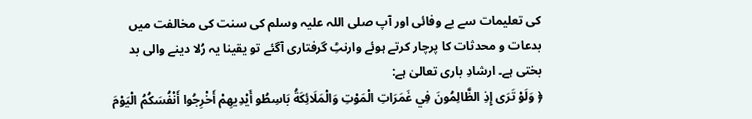کی تعلیمات سے بے وفائی اور آپ صلی اللہ علیہ وسلم کی سنت کی مخالفت میں بدعات و محدثات کا پرچار کرتے ہوئے وارنٹِ گرفتاری آگئے تو یقینا یہ رُلا دینے والی بد بختی ہے۔ ارشادِ باری تعالیٰ ہے:
﴿ وَلَوْ تَرَى إِذِ الظَّالِمُونَ فِي غَمَرَاتِ الْمَوْتِ وَالْمَلَائِكَةُ بَاسِطُو أَيْدِيهِمْ أَخْرِجُوا أَنْفُسَكُمُ الْيَوْمَ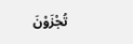تُجْزَوْنَ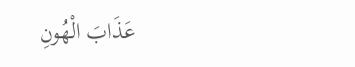عَذَابَ الْهُونِ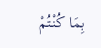بِمَا كُنْتُمْ